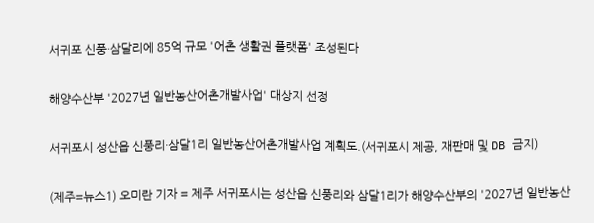서귀포 신풍·삼달리에 85억 규모 '어촌 생활권 플랫폼' 조성된다

해양수산부 '2027년 일반농산어촌개발사업' 대상지 선정

서귀포시 성산읍 신풍리·삼달1리 일반농산어촌개발사업 계획도.(서귀포시 제공, 재판매 및 DB 금지)

(제주=뉴스1) 오미란 기자 = 제주 서귀포시는 성산읍 신풍리와 삼달1리가 해양수산부의 '2027년 일반농산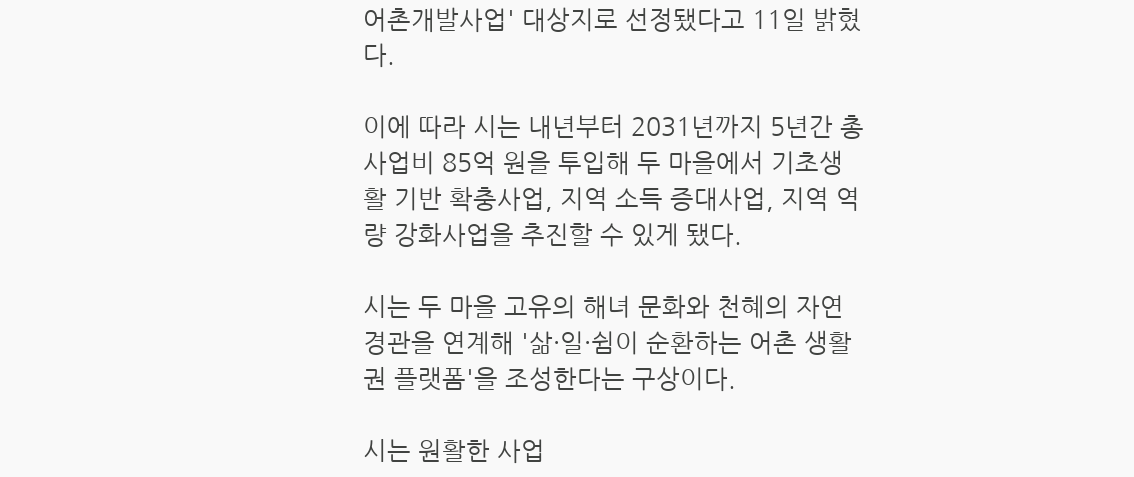어촌개발사업' 대상지로 선정됐다고 11일 밝혔다.

이에 따라 시는 내년부터 2031년까지 5년간 총사업비 85억 원을 투입해 두 마을에서 기초생활 기반 확충사업, 지역 소득 증대사업, 지역 역량 강화사업을 추진할 수 있게 됐다.

시는 두 마을 고유의 해녀 문화와 천혜의 자연경관을 연계해 '삶·일·쉼이 순환하는 어촌 생활권 플랫폼'을 조성한다는 구상이다.

시는 원활한 사업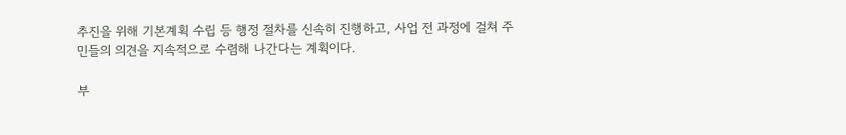추진을 위해 기본계획 수립 등 행정 절차를 신속히 진행하고, 사업 전 과정에 걸쳐 주민들의 의견을 지속적으로 수렴해 나간다는 계획이다.

부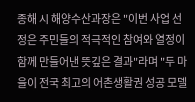종해 시 해양수산과장은 "이번 사업 선정은 주민들의 적극적인 참여와 열정이 함께 만들어낸 뜻깊은 결과"라며 "두 마을이 전국 최고의 어촌생활권 성공 모델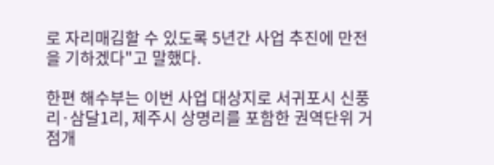로 자리매김할 수 있도록 5년간 사업 추진에 만전을 기하겠다"고 말했다.

한편 해수부는 이번 사업 대상지로 서귀포시 신풍리·삼달1리, 제주시 상명리를 포함한 권역단위 거점개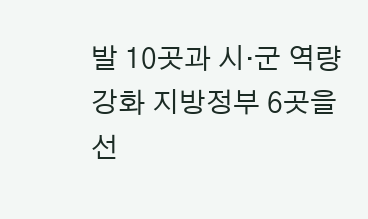발 10곳과 시·군 역량강화 지방정부 6곳을 선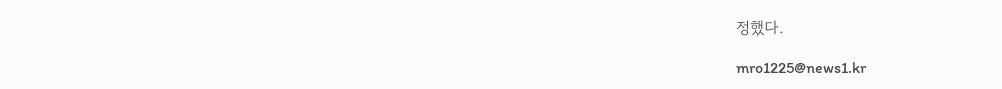정했다.

mro1225@news1.kr